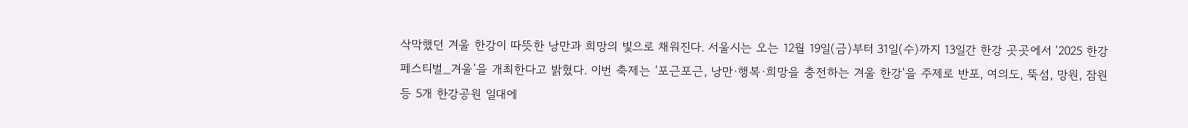삭막했던 겨울 한강이 따뜻한 낭만과 희망의 빛으로 채워진다. 서울시는 오는 12월 19일(금)부터 31일(수)까지 13일간 한강 곳곳에서 ‘2025 한강페스티벌_겨울’을 개최한다고 밝혔다. 이번 축제는 ‘포근포근, 낭만·행복·희망을 충전하는 겨울 한강’을 주제로 반포, 여의도, 뚝섬, 망원, 잠원 등 5개 한강공원 일대에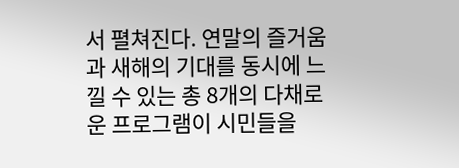서 펼쳐진다. 연말의 즐거움과 새해의 기대를 동시에 느낄 수 있는 총 8개의 다채로운 프로그램이 시민들을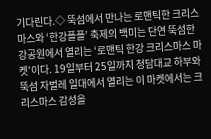기다린다.◇ 뚝섬에서 만나는 로맨틱한 크리스마스와 ‘한강플플’ 축제의 백미는 단연 뚝섬한강공원에서 열리는 ‘로맨틱 한강 크리스마스 마켓’이다. 19일부터 25일까지 청담대교 하부와 뚝섬 자벌레 일대에서 열리는 이 마켓에서는 크리스마스 감성을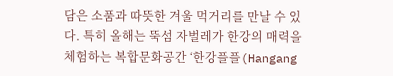담은 소품과 따뜻한 겨울 먹거리를 만날 수 있다. 특히 올해는 뚝섬 자벌레가 한강의 매력을 체험하는 복합문화공간 ‘한강플플(Hangang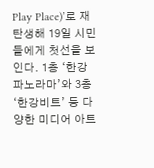Play Place)’로 재탄생해 19일 시민들에게 첫선을 보인다. 1층 ‘한강 파노라마’와 3층 ‘한강비트’ 등 다양한 미디어 아트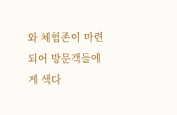와 체험존이 마련되어 방문객들에게 색다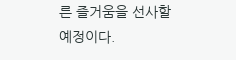른 즐거움을 선사할 예정이다.